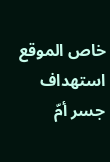خاص الموقع
استهداف جسر أمّ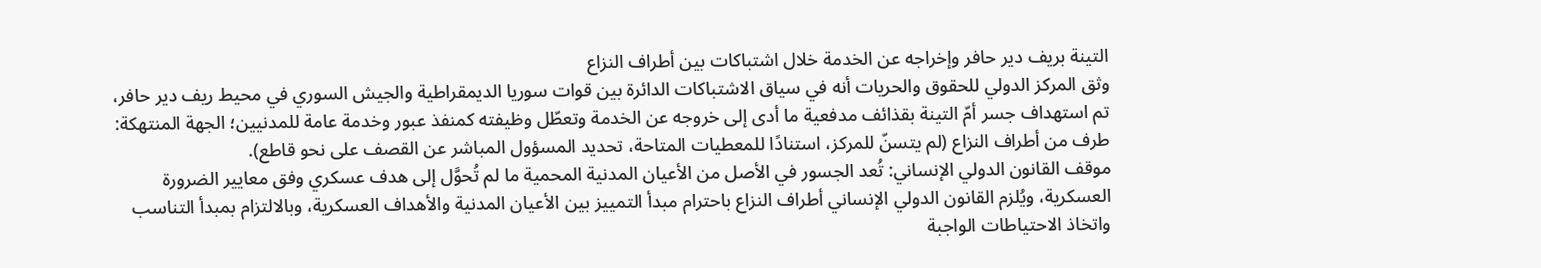التينة بريف دير حافر وإخراجه عن الخدمة خلال اشتباكات بين أطراف النزاع
وثق المركز الدولي للحقوق والحريات أنه في سياق الاشتباكات الدائرة بين قوات سوريا الديمقراطية والجيش السوري في محيط ريف دير حافر، تم استهداف جسر أمّ التينة بقذائف مدفعية ما أدى إلى خروجه عن الخدمة وتعطّل وظيفته كمنفذ عبور وخدمة عامة للمدنيين؛ الجهة المنتهكة: طرف من أطراف النزاع (لم يتسنّ للمركز، استنادًا للمعطيات المتاحة، تحديد المسؤول المباشر عن القصف على نحو قاطع).
موقف القانون الدولي الإنساني: تُعد الجسور في الأصل من الأعيان المدنية المحمية ما لم تُحوَّل إلى هدف عسكري وفق معايير الضرورة العسكرية، ويُلزم القانون الدولي الإنساني أطراف النزاع باحترام مبدأ التمييز بين الأعيان المدنية والأهداف العسكرية، وبالالتزام بمبدأ التناسب واتخاذ الاحتياطات الواجبة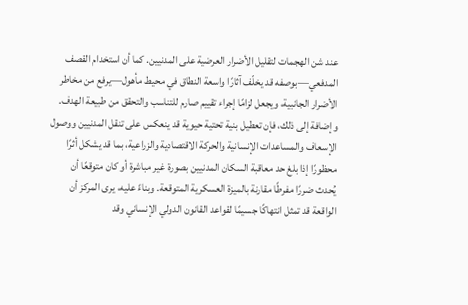عند شن الهجمات لتقليل الأضرار العرضية على المدنيين. كما أن استخدام القصف المدفعي—بوصفه قد يخلّف آثارًا واسعة النطاق في محيط مأهول—يرفع من مخاطر الأضرار الجانبية، ويجعل لزامًا إجراء تقييم صارم للتناسب والتحقق من طبيعة الهدف. وإضافة إلى ذلك، فإن تعطيل بنية تحتية حيوية قد ينعكس على تنقل المدنيين ووصول الإسعاف والمساعدات الإنسانية والحركة الاقتصادية والزراعية، بما قد يشكل أثرًا محظورًا إذا بلغ حد معاقبة السكان المدنيين بصورة غير مباشرة أو كان متوقعًا أن يُحدث ضررًا مفرطًا مقارنة بالميزة العسكرية المتوقعة. وبناءً عليه، يرى المركز أن الواقعة قد تمثل انتهاكًا جسيمًا لقواعد القانون الدولي الإنساني وقد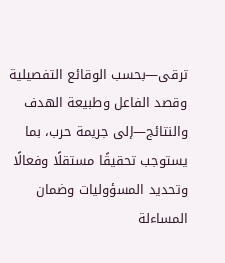ترقى—بحسب الوقائع التفصيلية وقصد الفاعل وطبيعة الهدف والنتائج—إلى جريمة حرب، بما يستوجب تحقيقًا مستقلًا وفعالًا وتحديد المسؤوليات وضمان المساءلة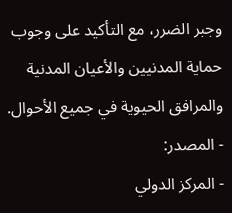وجبر الضرر، مع التأكيد على وجوب حماية المدنيين والأعيان المدنية والمرافق الحيوية في جميع الأحوال.
- المصدر:
- المركز الدولي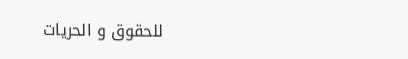للحقوق و الحريات